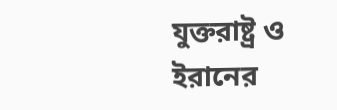যুক্তরাষ্ট্র ও ইরানের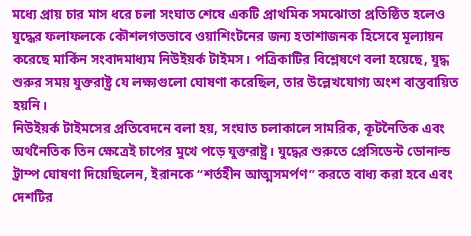মধ্যে প্রায় চার মাস ধরে চলা সংঘাত শেষে একটি প্রাথমিক সমঝোতা প্রতিষ্ঠিত হলেও যুদ্ধের ফলাফলকে কৌশলগতভাবে ওয়াশিংটনের জন্য হতাশাজনক হিসেবে মূল্যায়ন করেছে মার্কিন সংবাদমাধ্যম নিউইয়র্ক টাইমস। পত্রিকাটির বিশ্লেষণে বলা হয়েছে, যুদ্ধ শুরুর সময় যুক্তরাষ্ট্র যে লক্ষ্যগুলো ঘোষণা করেছিল, তার উল্লেখযোগ্য অংশ বাস্তবায়িত হয়নি।
নিউইয়র্ক টাইমসের প্রতিবেদনে বলা হয়, সংঘাত চলাকালে সামরিক, কূটনৈতিক এবং অর্থনৈতিক তিন ক্ষেত্রেই চাপের মুখে পড়ে যুক্তরাষ্ট্র। যুদ্ধের শুরুতে প্রেসিডেন্ট ডোনাল্ড ট্রাম্প ঘোষণা দিয়েছিলেন, ইরানকে “শর্তহীন আত্মসমর্পণ” করতে বাধ্য করা হবে এবং দেশটির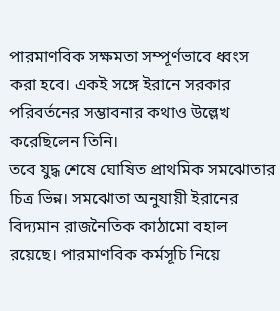পারমাণবিক সক্ষমতা সম্পূর্ণভাবে ধ্বংস করা হবে। একই সঙ্গে ইরানে সরকার পরিবর্তনের সম্ভাবনার কথাও উল্লেখ করেছিলেন তিনি।
তবে যুদ্ধ শেষে ঘোষিত প্রাথমিক সমঝোতার চিত্র ভিন্ন। সমঝোতা অনুযায়ী ইরানের বিদ্যমান রাজনৈতিক কাঠামো বহাল রয়েছে। পারমাণবিক কর্মসূচি নিয়ে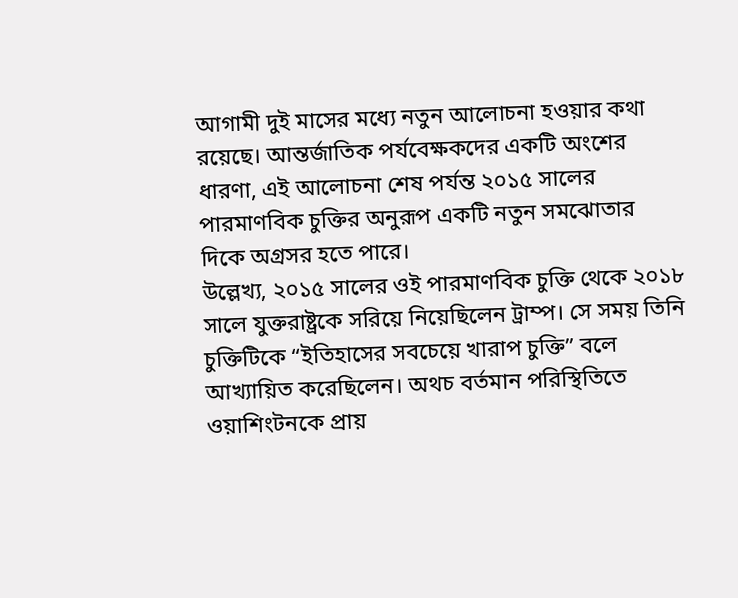আগামী দুই মাসের মধ্যে নতুন আলোচনা হওয়ার কথা রয়েছে। আন্তর্জাতিক পর্যবেক্ষকদের একটি অংশের ধারণা, এই আলোচনা শেষ পর্যন্ত ২০১৫ সালের পারমাণবিক চুক্তির অনুরূপ একটি নতুন সমঝোতার দিকে অগ্রসর হতে পারে।
উল্লেখ্য, ২০১৫ সালের ওই পারমাণবিক চুক্তি থেকে ২০১৮ সালে যুক্তরাষ্ট্রকে সরিয়ে নিয়েছিলেন ট্রাম্প। সে সময় তিনি চুক্তিটিকে “ইতিহাসের সবচেয়ে খারাপ চুক্তি” বলে আখ্যায়িত করেছিলেন। অথচ বর্তমান পরিস্থিতিতে ওয়াশিংটনকে প্রায়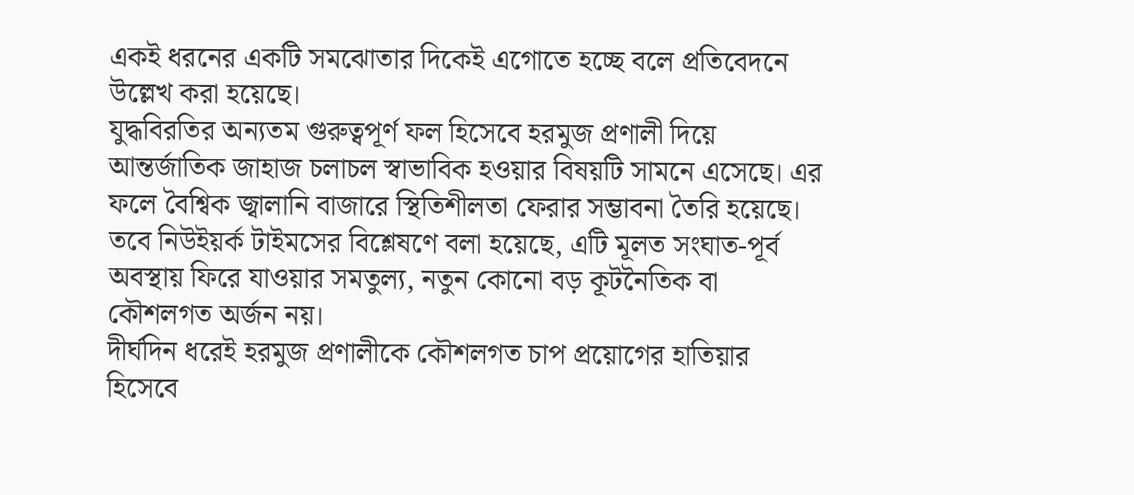একই ধরনের একটি সমঝোতার দিকেই এগোতে হচ্ছে বলে প্রতিবেদনে উল্লেখ করা হয়েছে।
যুদ্ধবিরতির অন্যতম গুরুত্বপূর্ণ ফল হিসেবে হরমুজ প্রণালী দিয়ে আন্তর্জাতিক জাহাজ চলাচল স্বাভাবিক হওয়ার বিষয়টি সামনে এসেছে। এর ফলে বৈশ্বিক জ্বালানি বাজারে স্থিতিশীলতা ফেরার সম্ভাবনা তৈরি হয়েছে। তবে নিউইয়র্ক টাইমসের বিশ্লেষণে বলা হয়েছে, এটি মূলত সংঘাত-পূর্ব অবস্থায় ফিরে যাওয়ার সমতুল্য, নতুন কোনো বড় কূটনৈতিক বা কৌশলগত অর্জন নয়।
দীর্ঘদিন ধরেই হরমুজ প্রণালীকে কৌশলগত চাপ প্রয়োগের হাতিয়ার হিসেবে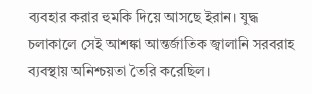ব্যবহার করার হুমকি দিয়ে আসছে ইরান। যুদ্ধ চলাকালে সেই আশঙ্কা আন্তর্জাতিক জ্বালানি সরবরাহ ব্যবস্থায় অনিশ্চয়তা তৈরি করেছিল।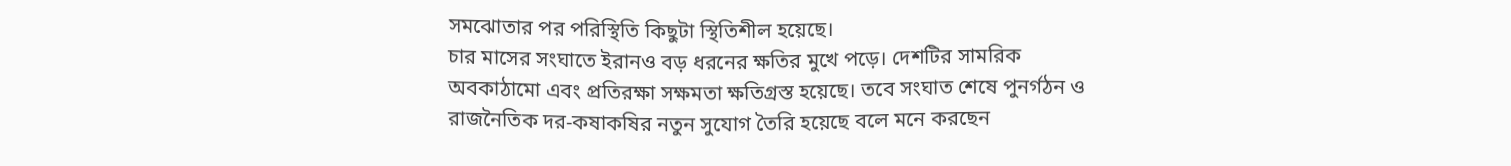সমঝোতার পর পরিস্থিতি কিছুটা স্থিতিশীল হয়েছে।
চার মাসের সংঘাতে ইরানও বড় ধরনের ক্ষতির মুখে পড়ে। দেশটির সামরিক অবকাঠামো এবং প্রতিরক্ষা সক্ষমতা ক্ষতিগ্রস্ত হয়েছে। তবে সংঘাত শেষে পুনর্গঠন ও রাজনৈতিক দর-কষাকষির নতুন সুযোগ তৈরি হয়েছে বলে মনে করছেন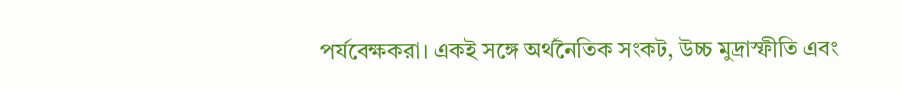পর্যবেক্ষকরা। একই সঙ্গে অর্থনৈতিক সংকট, উচ্চ মুদ্রাস্ফীতি এবং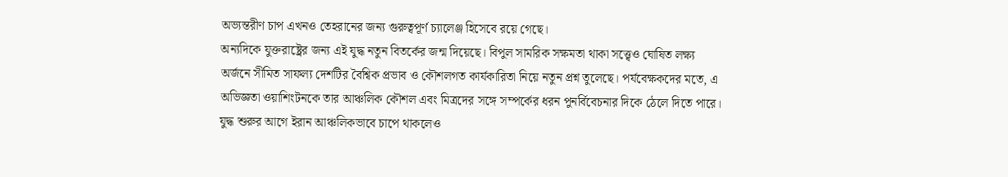অভ্যন্তরীণ চাপ এখনও তেহরানের জন্য গুরুত্বপূর্ণ চ্যালেঞ্জ হিসেবে রয়ে গেছে।
অন্যদিকে যুক্তরাষ্ট্রের জন্য এই যুদ্ধ নতুন বিতর্কের জন্ম দিয়েছে। বিপুল সামরিক সক্ষমতা থাকা সত্ত্বেও ঘোষিত লক্ষ্য অর্জনে সীমিত সাফল্য দেশটির বৈশ্বিক প্রভাব ও কৌশলগত কার্যকারিতা নিয়ে নতুন প্রশ্ন তুলেছে। পর্যবেক্ষকদের মতে, এ অভিজ্ঞতা ওয়াশিংটনকে তার আঞ্চলিক কৌশল এবং মিত্রদের সঙ্গে সম্পর্কের ধরন পুনর্বিবেচনার দিকে ঠেলে দিতে পারে।
যুদ্ধ শুরুর আগে ইরান আঞ্চলিকভাবে চাপে থাকলেও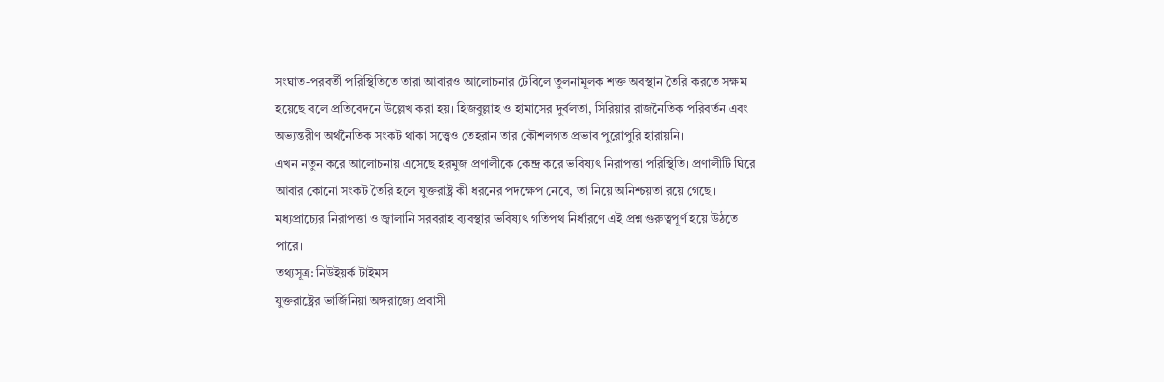সংঘাত-পরবর্তী পরিস্থিতিতে তারা আবারও আলোচনার টেবিলে তুলনামূলক শক্ত অবস্থান তৈরি করতে সক্ষম হয়েছে বলে প্রতিবেদনে উল্লেখ করা হয়। হিজবুল্লাহ ও হামাসের দুর্বলতা, সিরিয়ার রাজনৈতিক পরিবর্তন এবং অভ্যন্তরীণ অর্থনৈতিক সংকট থাকা সত্ত্বেও তেহরান তার কৌশলগত প্রভাব পুরোপুরি হারায়নি।
এখন নতুন করে আলোচনায় এসেছে হরমুজ প্রণালীকে কেন্দ্র করে ভবিষ্যৎ নিরাপত্তা পরিস্থিতি। প্রণালীটি ঘিরে আবার কোনো সংকট তৈরি হলে যুক্তরাষ্ট্র কী ধরনের পদক্ষেপ নেবে, তা নিয়ে অনিশ্চয়তা রয়ে গেছে। মধ্যপ্রাচ্যের নিরাপত্তা ও জ্বালানি সরবরাহ ব্যবস্থার ভবিষ্যৎ গতিপথ নির্ধারণে এই প্রশ্ন গুরুত্বপূর্ণ হয়ে উঠতে পারে।
তথ্যসূত্র: নিউইয়র্ক টাইমস
যুক্তরাষ্ট্রের ভার্জিনিয়া অঙ্গরাজ্যে প্রবাসী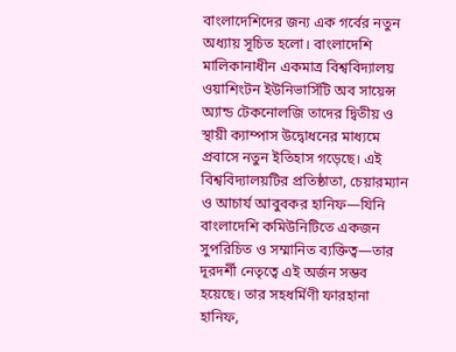বাংলাদেশিদের জন্য এক গর্বের নতুন অধ্যায় সূচিত হলো। বাংলাদেশি মালিকানাধীন একমাত্র বিশ্ববিদ্যালয় ওয়াশিংটন ইউনিভার্সিটি অব সায়েন্স অ্যান্ড টেকনোলজি তাদের দ্বিতীয় ও স্থায়ী ক্যাম্পাস উদ্বোধনের মাধ্যমে প্রবাসে নতুন ইতিহাস গড়েছে। এই বিশ্ববিদ্যালয়টির প্রতিষ্ঠাতা, চেয়ারম্যান ও আচার্য আবুবকর হানিফ—যিনি বাংলাদেশি কমিউনিটিতে একজন সুপরিচিত ও সম্মানিত ব্যক্তিত্ব—তার দূরদর্শী নেতৃত্বে এই অর্জন সম্ভব হয়েছে। তার সহধর্মিণী ফারহানা হানিফ,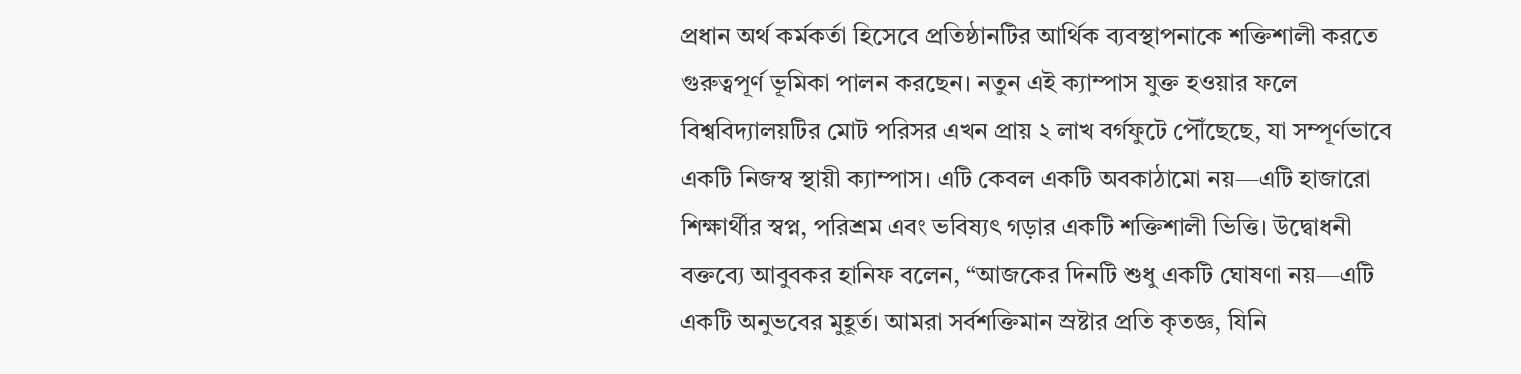প্রধান অর্থ কর্মকর্তা হিসেবে প্রতিষ্ঠানটির আর্থিক ব্যবস্থাপনাকে শক্তিশালী করতে গুরুত্বপূর্ণ ভূমিকা পালন করছেন। নতুন এই ক্যাম্পাস যুক্ত হওয়ার ফলে বিশ্ববিদ্যালয়টির মোট পরিসর এখন প্রায় ২ লাখ বর্গফুটে পৌঁছেছে, যা সম্পূর্ণভাবে একটি নিজস্ব স্থায়ী ক্যাম্পাস। এটি কেবল একটি অবকাঠামো নয়—এটি হাজারো শিক্ষার্থীর স্বপ্ন, পরিশ্রম এবং ভবিষ্যৎ গড়ার একটি শক্তিশালী ভিত্তি। উদ্বোধনী বক্তব্যে আবুবকর হানিফ বলেন, “আজকের দিনটি শুধু একটি ঘোষণা নয়—এটি একটি অনুভবের মুহূর্ত। আমরা সর্বশক্তিমান স্রষ্টার প্রতি কৃতজ্ঞ, যিনি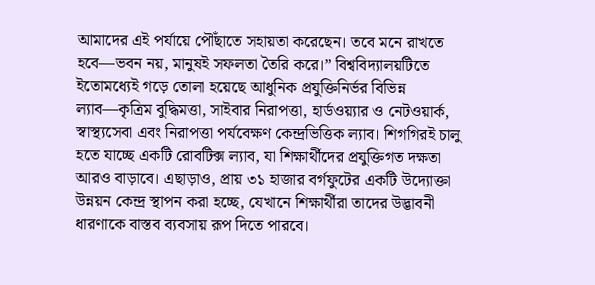আমাদের এই পর্যায়ে পৌঁছাতে সহায়তা করেছেন। তবে মনে রাখতে হবে—ভবন নয়, মানুষই সফলতা তৈরি করে।” বিশ্ববিদ্যালয়টিতে ইতোমধ্যেই গড়ে তোলা হয়েছে আধুনিক প্রযুক্তিনির্ভর বিভিন্ন ল্যাব—কৃত্রিম বুদ্ধিমত্তা, সাইবার নিরাপত্তা, হার্ডওয়্যার ও নেটওয়ার্ক, স্বাস্থ্যসেবা এবং নিরাপত্তা পর্যবেক্ষণ কেন্দ্রভিত্তিক ল্যাব। শিগগিরই চালু হতে যাচ্ছে একটি রোবটিক্স ল্যাব, যা শিক্ষার্থীদের প্রযুক্তিগত দক্ষতা আরও বাড়াবে। এছাড়াও, প্রায় ৩১ হাজার বর্গফুটের একটি উদ্যোক্তা উন্নয়ন কেন্দ্র স্থাপন করা হচ্ছে, যেখানে শিক্ষার্থীরা তাদের উদ্ভাবনী ধারণাকে বাস্তব ব্যবসায় রূপ দিতে পারবে।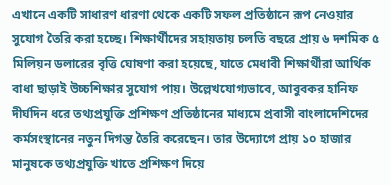এখানে একটি সাধারণ ধারণা থেকে একটি সফল প্রতিষ্ঠানে রূপ নেওয়ার সুযোগ তৈরি করা হচ্ছে। শিক্ষার্থীদের সহায়তায় চলতি বছরে প্রায় ৬ দশমিক ৫ মিলিয়ন ডলারের বৃত্তি ঘোষণা করা হয়েছে, যাতে মেধাবী শিক্ষার্থীরা আর্থিক বাধা ছাড়াই উচ্চশিক্ষার সুযোগ পায়। উল্লেখযোগ্যভাবে, আবুবকর হানিফ দীর্ঘদিন ধরে তথ্যপ্রযুক্তি প্রশিক্ষণ প্রতিষ্ঠানের মাধ্যমে প্রবাসী বাংলাদেশিদের কর্মসংস্থানের নতুন দিগন্ত তৈরি করেছেন। তার উদ্যোগে প্রায় ১০ হাজার মানুষকে তথ্যপ্রযুক্তি খাতে প্রশিক্ষণ দিয়ে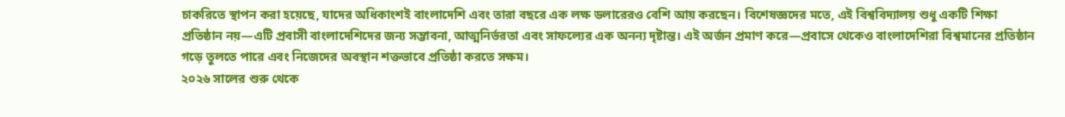চাকরিতে স্থাপন করা হয়েছে, যাদের অধিকাংশই বাংলাদেশি এবং তারা বছরে এক লক্ষ ডলারেরও বেশি আয় করছেন। বিশেষজ্ঞদের মতে, এই বিশ্ববিদ্যালয় শুধু একটি শিক্ষা প্রতিষ্ঠান নয়—এটি প্রবাসী বাংলাদেশিদের জন্য সম্ভাবনা, আত্মনির্ভরতা এবং সাফল্যের এক অনন্য দৃষ্টান্ত। এই অর্জন প্রমাণ করে—প্রবাসে থেকেও বাংলাদেশিরা বিশ্বমানের প্রতিষ্ঠান গড়ে তুলতে পারে এবং নিজেদের অবস্থান শক্তভাবে প্রতিষ্ঠা করতে সক্ষম।
২০২৬ সালের শুরু থেকে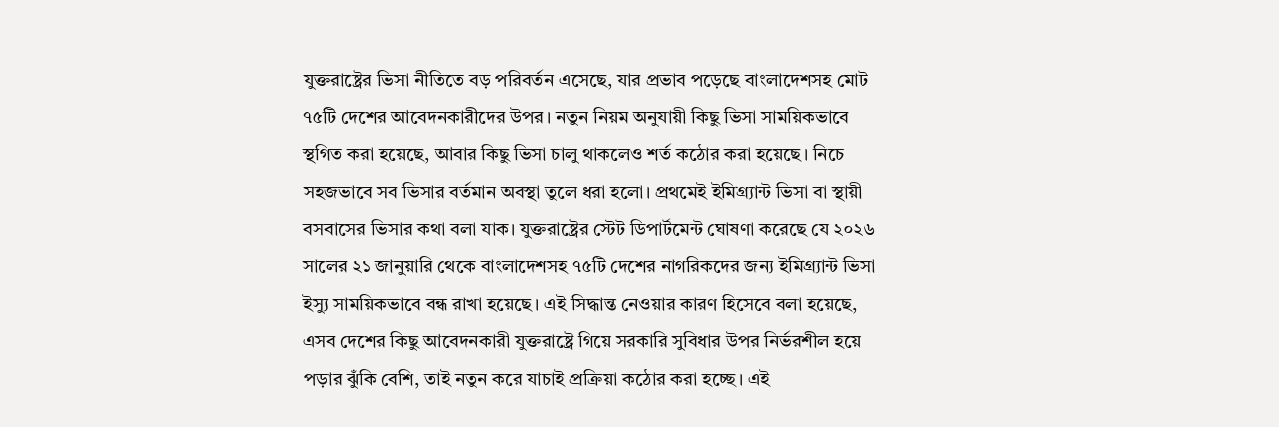যুক্তরাষ্ট্রের ভিসা নীতিতে বড় পরিবর্তন এসেছে, যার প্রভাব পড়েছে বাংলাদেশসহ মোট ৭৫টি দেশের আবেদনকারীদের উপর। নতুন নিয়ম অনুযায়ী কিছু ভিসা সাময়িকভাবে স্থগিত করা হয়েছে, আবার কিছু ভিসা চালু থাকলেও শর্ত কঠোর করা হয়েছে। নিচে সহজভাবে সব ভিসার বর্তমান অবস্থা তুলে ধরা হলো। প্রথমেই ইমিগ্র্যান্ট ভিসা বা স্থায়ী বসবাসের ভিসার কথা বলা যাক। যুক্তরাষ্ট্রের স্টেট ডিপার্টমেন্ট ঘোষণা করেছে যে ২০২৬ সালের ২১ জানুয়ারি থেকে বাংলাদেশসহ ৭৫টি দেশের নাগরিকদের জন্য ইমিগ্র্যান্ট ভিসা ইস্যু সাময়িকভাবে বন্ধ রাখা হয়েছে। এই সিদ্ধান্ত নেওয়ার কারণ হিসেবে বলা হয়েছে, এসব দেশের কিছু আবেদনকারী যুক্তরাষ্ট্রে গিয়ে সরকারি সুবিধার উপর নির্ভরশীল হয়ে পড়ার ঝুঁকি বেশি, তাই নতুন করে যাচাই প্রক্রিয়া কঠোর করা হচ্ছে। এই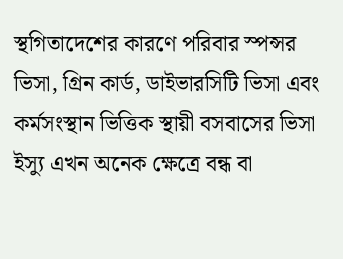স্থগিতাদেশের কারণে পরিবার স্পন্সর ভিসা, গ্রিন কার্ড, ডাইভারসিটি ভিসা এবং কর্মসংস্থান ভিত্তিক স্থায়ী বসবাসের ভিসা ইস্যু এখন অনেক ক্ষেত্রে বন্ধ বা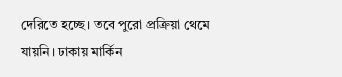দেরিতে হচ্ছে। তবে পুরো প্রক্রিয়া থেমে যায়নি। ঢাকায় মার্কিন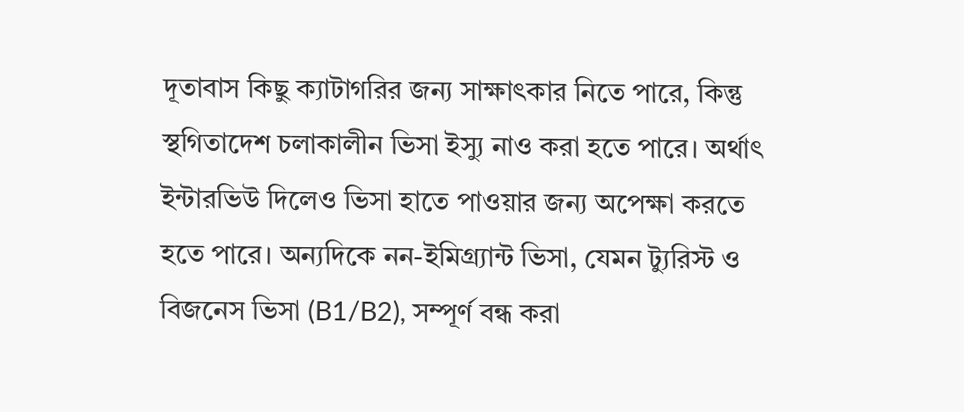দূতাবাস কিছু ক্যাটাগরির জন্য সাক্ষাৎকার নিতে পারে, কিন্তু স্থগিতাদেশ চলাকালীন ভিসা ইস্যু নাও করা হতে পারে। অর্থাৎ ইন্টারভিউ দিলেও ভিসা হাতে পাওয়ার জন্য অপেক্ষা করতে হতে পারে। অন্যদিকে নন-ইমিগ্র্যান্ট ভিসা, যেমন ট্যুরিস্ট ও বিজনেস ভিসা (B1/B2), সম্পূর্ণ বন্ধ করা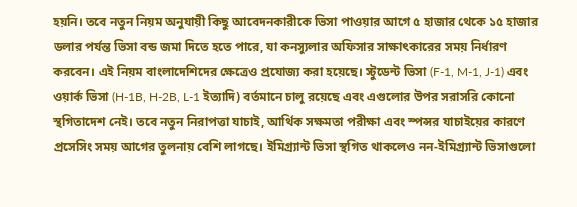হয়নি। তবে নতুন নিয়ম অনুযায়ী কিছু আবেদনকারীকে ভিসা পাওয়ার আগে ৫ হাজার থেকে ১৫ হাজার ডলার পর্যন্ত ভিসা বন্ড জমা দিতে হতে পারে, যা কনস্যুলার অফিসার সাক্ষাৎকারের সময় নির্ধারণ করবেন। এই নিয়ম বাংলাদেশিদের ক্ষেত্রেও প্রযোজ্য করা হয়েছে। স্টুডেন্ট ভিসা (F-1, M-1, J-1) এবং ওয়ার্ক ভিসা (H-1B, H-2B, L-1 ইত্যাদি) বর্তমানে চালু রয়েছে এবং এগুলোর উপর সরাসরি কোনো স্থগিতাদেশ নেই। তবে নতুন নিরাপত্তা যাচাই, আর্থিক সক্ষমতা পরীক্ষা এবং স্পন্সর যাচাইয়ের কারণে প্রসেসিং সময় আগের তুলনায় বেশি লাগছে। ইমিগ্র্যান্ট ভিসা স্থগিত থাকলেও নন-ইমিগ্র্যান্ট ভিসাগুলো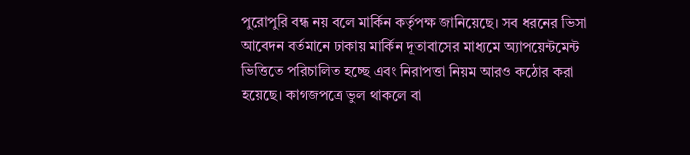পুরোপুরি বন্ধ নয় বলে মার্কিন কর্তৃপক্ষ জানিয়েছে। সব ধরনের ভিসা আবেদন বর্তমানে ঢাকায় মার্কিন দূতাবাসের মাধ্যমে অ্যাপয়েন্টমেন্ট ভিত্তিতে পরিচালিত হচ্ছে এবং নিরাপত্তা নিয়ম আরও কঠোর করা হয়েছে। কাগজপত্রে ভুল থাকলে বা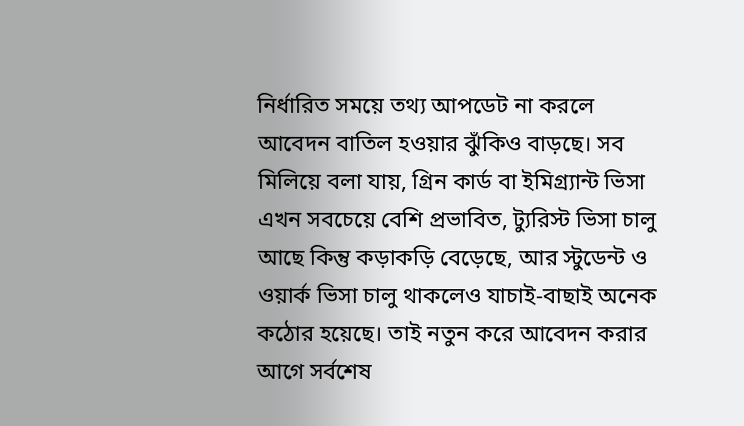নির্ধারিত সময়ে তথ্য আপডেট না করলে আবেদন বাতিল হওয়ার ঝুঁকিও বাড়ছে। সব মিলিয়ে বলা যায়, গ্রিন কার্ড বা ইমিগ্র্যান্ট ভিসা এখন সবচেয়ে বেশি প্রভাবিত, ট্যুরিস্ট ভিসা চালু আছে কিন্তু কড়াকড়ি বেড়েছে, আর স্টুডেন্ট ও ওয়ার্ক ভিসা চালু থাকলেও যাচাই-বাছাই অনেক কঠোর হয়েছে। তাই নতুন করে আবেদন করার আগে সর্বশেষ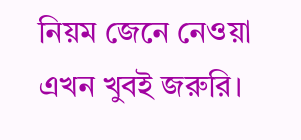নিয়ম জেনে নেওয়া এখন খুবই জরুরি।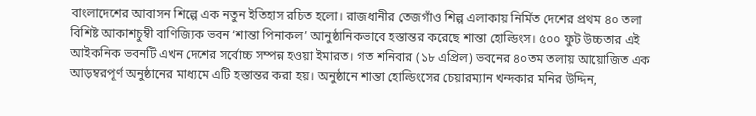বাংলাদেশের আবাসন শিল্পে এক নতুন ইতিহাস রচিত হলো। রাজধানীর তেজগাঁও শিল্প এলাকায় নির্মিত দেশের প্রথম ৪০ তলা বিশিষ্ট আকাশচুম্বী বাণিজ্যিক ভবন ‘শান্তা পিনাকল’ আনুষ্ঠানিকভাবে হস্তান্তর করেছে শান্তা হোল্ডিংস। ৫০০ ফুট উচ্চতার এই আইকনিক ভবনটি এখন দেশের সর্বোচ্চ সম্পন্ন হওয়া ইমারত। গত শনিবার (১৮ এপ্রিল) ভবনের ৪০তম তলায় আয়োজিত এক আড়ম্বরপূর্ণ অনুষ্ঠানের মাধ্যমে এটি হস্তান্তর করা হয়। অনুষ্ঠানে শান্তা হোল্ডিংসের চেয়ারম্যান খন্দকার মনির উদ্দিন,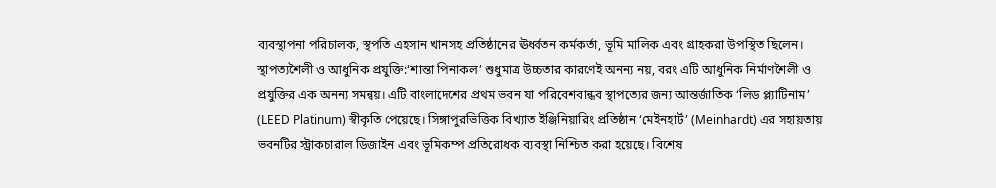ব্যবস্থাপনা পরিচালক, স্থপতি এহসান খানসহ প্রতিষ্ঠানের ঊর্ধ্বতন কর্মকর্তা, ভূমি মালিক এবং গ্রাহকরা উপস্থিত ছিলেন। স্থাপত্যশৈলী ও আধুনিক প্রযুক্তি:‘শান্তা পিনাকল’ শুধুমাত্র উচ্চতার কারণেই অনন্য নয়, বরং এটি আধুনিক নির্মাণশৈলী ও প্রযুক্তির এক অনন্য সমন্বয়। এটি বাংলাদেশের প্রথম ভবন যা পরিবেশবান্ধব স্থাপত্যের জন্য আন্তর্জাতিক ‘লিড প্ল্যাটিনাম’ (LEED Platinum) স্বীকৃতি পেয়েছে। সিঙ্গাপুরভিত্তিক বিখ্যাত ইঞ্জিনিয়ারিং প্রতিষ্ঠান ‘মেইনহার্ট’ (Meinhardt) এর সহায়তায় ভবনটির স্ট্রাকচারাল ডিজাইন এবং ভূমিকম্প প্রতিরোধক ব্যবস্থা নিশ্চিত করা হয়েছে। বিশেষ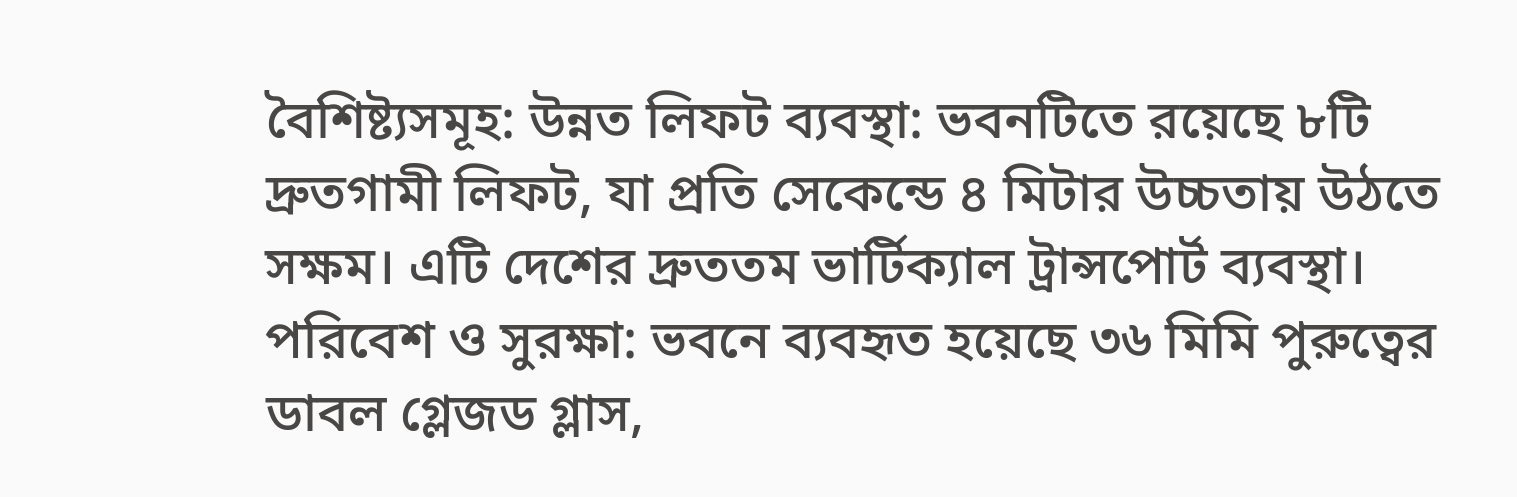বৈশিষ্ট্যসমূহ: উন্নত লিফট ব্যবস্থা: ভবনটিতে রয়েছে ৮টি দ্রুতগামী লিফট, যা প্রতি সেকেন্ডে ৪ মিটার উচ্চতায় উঠতে সক্ষম। এটি দেশের দ্রুততম ভার্টিক্যাল ট্রান্সপোর্ট ব্যবস্থা। পরিবেশ ও সুরক্ষা: ভবনে ব্যবহৃত হয়েছে ৩৬ মিমি পুরুত্বের ডাবল গ্লেজড গ্লাস,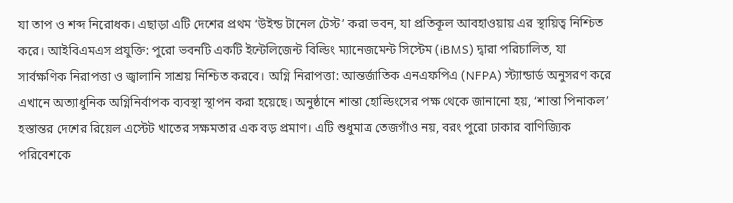যা তাপ ও শব্দ নিরোধক। এছাড়া এটি দেশের প্রথম ‘উইন্ড টানেল টেস্ট’ করা ভবন, যা প্রতিকূল আবহাওয়ায় এর স্থায়িত্ব নিশ্চিত করে। আইবিএমএস প্রযুক্তি: পুরো ভবনটি একটি ইন্টেলিজেন্ট বিল্ডিং ম্যানেজমেন্ট সিস্টেম (iBMS) দ্বারা পরিচালিত, যা সার্বক্ষণিক নিরাপত্তা ও জ্বালানি সাশ্রয় নিশ্চিত করবে। অগ্নি নিরাপত্তা: আন্তর্জাতিক এনএফপিএ (NFPA) স্ট্যান্ডার্ড অনুসরণ করে এখানে অত্যাধুনিক অগ্নিনির্বাপক ব্যবস্থা স্থাপন করা হয়েছে। অনুষ্ঠানে শান্তা হোল্ডিংসের পক্ষ থেকে জানানো হয়, ‘শান্তা পিনাকল’ হস্তান্তর দেশের রিয়েল এস্টেট খাতের সক্ষমতার এক বড় প্রমাণ। এটি শুধুমাত্র তেজগাঁও নয়, বরং পুরো ঢাকার বাণিজ্যিক পরিবেশকে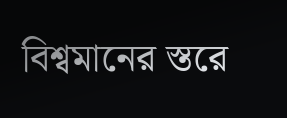বিশ্বমানের স্তরে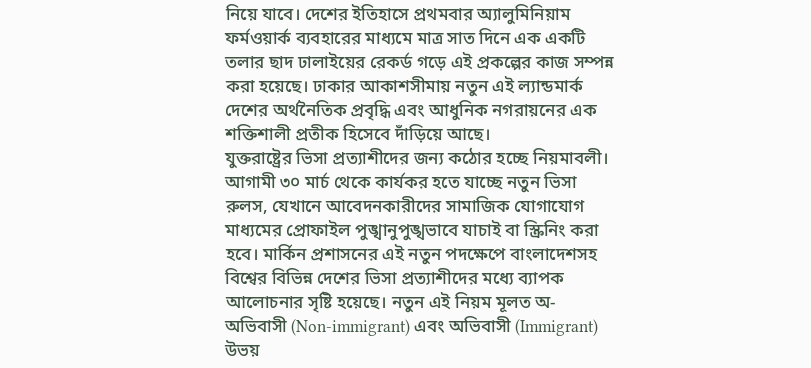নিয়ে যাবে। দেশের ইতিহাসে প্রথমবার অ্যালুমিনিয়াম ফর্মওয়ার্ক ব্যবহারের মাধ্যমে মাত্র সাত দিনে এক একটি তলার ছাদ ঢালাইয়ের রেকর্ড গড়ে এই প্রকল্পের কাজ সম্পন্ন করা হয়েছে। ঢাকার আকাশসীমায় নতুন এই ল্যান্ডমার্ক দেশের অর্থনৈতিক প্রবৃদ্ধি এবং আধুনিক নগরায়নের এক শক্তিশালী প্রতীক হিসেবে দাঁড়িয়ে আছে।
যুক্তরাষ্ট্রের ভিসা প্রত্যাশীদের জন্য কঠোর হচ্ছে নিয়মাবলী। আগামী ৩০ মার্চ থেকে কার্যকর হতে যাচ্ছে নতুন ভিসা রুলস, যেখানে আবেদনকারীদের সামাজিক যোগাযোগ মাধ্যমের প্রোফাইল পুঙ্খানুপুঙ্খভাবে যাচাই বা স্ক্রিনিং করা হবে। মার্কিন প্রশাসনের এই নতুন পদক্ষেপে বাংলাদেশসহ বিশ্বের বিভিন্ন দেশের ভিসা প্রত্যাশীদের মধ্যে ব্যাপক আলোচনার সৃষ্টি হয়েছে। নতুন এই নিয়ম মূলত অ-অভিবাসী (Non-immigrant) এবং অভিবাসী (Immigrant) উভয়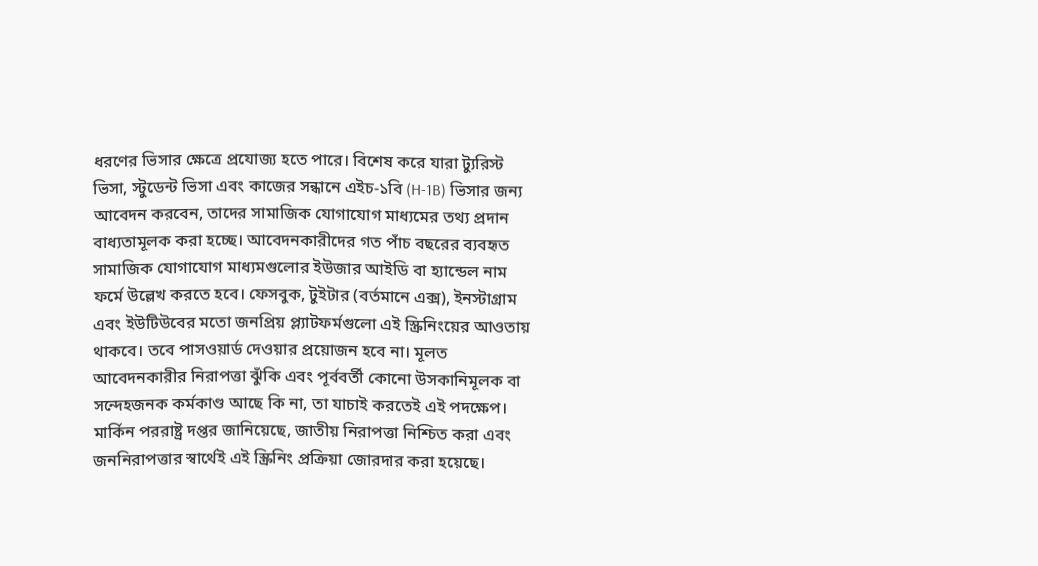ধরণের ভিসার ক্ষেত্রে প্রযোজ্য হতে পারে। বিশেষ করে যারা ট্যুরিস্ট ভিসা, স্টুডেন্ট ভিসা এবং কাজের সন্ধানে এইচ-১বি (H-1B) ভিসার জন্য আবেদন করবেন, তাদের সামাজিক যোগাযোগ মাধ্যমের তথ্য প্রদান বাধ্যতামূলক করা হচ্ছে। আবেদনকারীদের গত পাঁচ বছরের ব্যবহৃত সামাজিক যোগাযোগ মাধ্যমগুলোর ইউজার আইডি বা হ্যান্ডেল নাম ফর্মে উল্লেখ করতে হবে। ফেসবুক, টুইটার (বর্তমানে এক্স), ইনস্টাগ্রাম এবং ইউটিউবের মতো জনপ্রিয় প্ল্যাটফর্মগুলো এই স্ক্রিনিংয়ের আওতায় থাকবে। তবে পাসওয়ার্ড দেওয়ার প্রয়োজন হবে না। মূলত আবেদনকারীর নিরাপত্তা ঝুঁকি এবং পূর্ববর্তী কোনো উসকানিমূলক বা সন্দেহজনক কর্মকাণ্ড আছে কি না, তা যাচাই করতেই এই পদক্ষেপ। মার্কিন পররাষ্ট্র দপ্তর জানিয়েছে, জাতীয় নিরাপত্তা নিশ্চিত করা এবং জননিরাপত্তার স্বার্থেই এই স্ক্রিনিং প্রক্রিয়া জোরদার করা হয়েছে।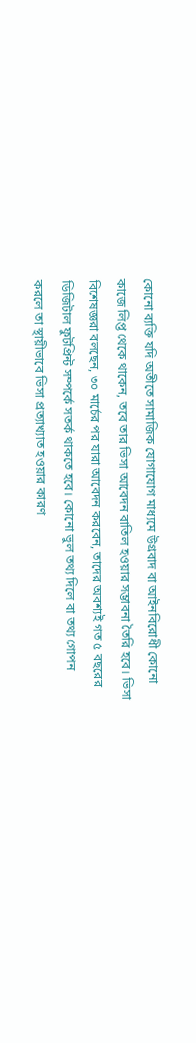কোনো ব্যক্তি যদি অতীতে সামাজিক যোগাযোগ মাধ্যমে উগ্রবাদ বা আইনবিরোধী কোনো কাজে লিপ্ত থেকে থাকেন, তবে তার ভিসা আবেদন বাতিল হওয়ার সম্ভাবনা তৈরি হবে। ভিসা বিশেষজ্ঞরা বলছেন, ৩০ মার্চের পর যারা আবেদন করবেন, তাদের অবশ্যই গত ৫ বছরের ডিজিটাল ফুটপ্রিন্ট সম্পর্কে সতর্ক থাকতে হবে। কোনো ভুল তথ্য দিলে বা তথ্য গোপন করলে তা স্থায়ীভাবে ভিসা প্রত্যাখ্যাত হওয়ার কারণ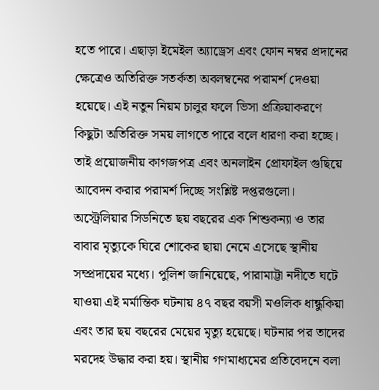হতে পারে। এছাড়া ইমেইল অ্যাড্রেস এবং ফোন নম্বর প্রদানের ক্ষেত্রেও অতিরিক্ত সতর্কতা অবলম্বনের পরামর্শ দেওয়া হয়েছে। এই নতুন নিয়ম চালুর ফলে ভিসা প্রক্রিয়াকরণে কিছুটা অতিরিক্ত সময় লাগতে পারে বলে ধারণা করা হচ্ছে। তাই প্রয়োজনীয় কাগজপত্র এবং অনলাইন প্রোফাইল গুছিয়ে আবেদন করার পরামর্শ দিচ্ছে সংশ্লিষ্ট দপ্তরগুলো।
অস্ট্রেলিয়ার সিডনিতে ছয় বছরের এক শিশুকন্যা ও তার বাবার মৃত্যুকে ঘিরে শোকের ছায়া নেমে এসেছে স্থানীয় সম্প্রদায়ের মধ্যে। পুলিশ জানিয়েছে, পারামাট্টা নদীতে ঘটে যাওয়া এই মর্মান্তিক ঘটনায় ৪৭ বছর বয়সী মওলিক ধান্ধুকিয়া এবং তার ছয় বছরের মেয়ের মৃত্যু হয়েছে। ঘটনার পর তাদের মরদেহ উদ্ধার করা হয়। স্থানীয় গণমাধ্যমের প্রতিবেদনে বলা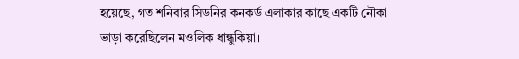হয়েছে, গত শনিবার সিডনির কনকর্ড এলাকার কাছে একটি নৌকা ভাড়া করেছিলেন মওলিক ধান্ধুকিয়া।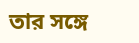তার সঙ্গে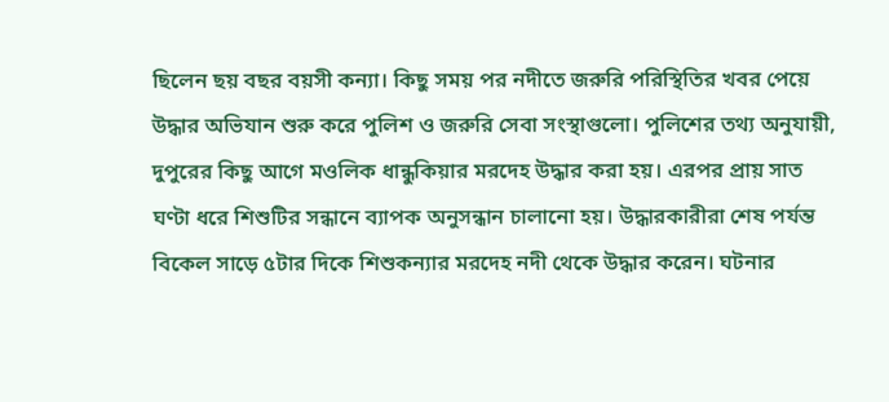ছিলেন ছয় বছর বয়সী কন্যা। কিছু সময় পর নদীতে জরুরি পরিস্থিতির খবর পেয়ে উদ্ধার অভিযান শুরু করে পুলিশ ও জরুরি সেবা সংস্থাগুলো। পুলিশের তথ্য অনুযায়ী, দুপুরের কিছু আগে মওলিক ধান্ধুকিয়ার মরদেহ উদ্ধার করা হয়। এরপর প্রায় সাত ঘণ্টা ধরে শিশুটির সন্ধানে ব্যাপক অনুসন্ধান চালানো হয়। উদ্ধারকারীরা শেষ পর্যন্ত বিকেল সাড়ে ৫টার দিকে শিশুকন্যার মরদেহ নদী থেকে উদ্ধার করেন। ঘটনার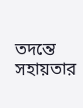তদন্তে সহায়তার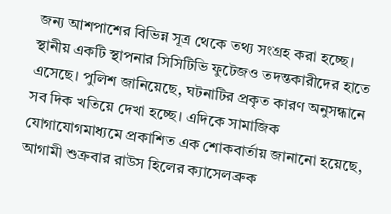জন্য আশপাশের বিভিন্ন সূত্র থেকে তথ্য সংগ্রহ করা হচ্ছে। স্থানীয় একটি স্থাপনার সিসিটিভি ফুটেজও তদন্তকারীদের হাতে এসেছে। পুলিশ জানিয়েছে, ঘটনাটির প্রকৃত কারণ অনুসন্ধানে সব দিক খতিয়ে দেখা হচ্ছে। এদিকে সামাজিক যোগাযোগমাধ্যমে প্রকাশিত এক শোকবার্তায় জানানো হয়েছে, আগামী শুক্রবার রাউস হিলের ক্যাসেলব্রুক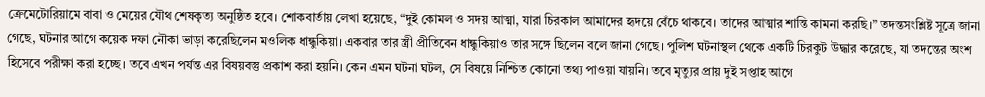ক্রেমেটোরিয়ামে বাবা ও মেয়ের যৌথ শেষকৃত্য অনুষ্ঠিত হবে। শোকবার্তায় লেখা হয়েছে, “দুই কোমল ও সদয় আত্মা, যারা চিরকাল আমাদের হৃদয়ে বেঁচে থাকবে। তাদের আত্মার শান্তি কামনা করছি।” তদন্তসংশ্লিষ্ট সূত্রে জানা গেছে, ঘটনার আগে কয়েক দফা নৌকা ভাড়া করেছিলেন মওলিক ধান্ধুকিয়া। একবার তার স্ত্রী প্রীতিবেন ধান্ধুকিয়াও তার সঙ্গে ছিলেন বলে জানা গেছে। পুলিশ ঘটনাস্থল থেকে একটি চিরকুট উদ্ধার করেছে, যা তদন্তের অংশ হিসেবে পরীক্ষা করা হচ্ছে। তবে এখন পর্যন্ত এর বিষয়বস্তু প্রকাশ করা হয়নি। কেন এমন ঘটনা ঘটল, সে বিষয়ে নিশ্চিত কোনো তথ্য পাওয়া যায়নি। তবে মৃত্যুর প্রায় দুই সপ্তাহ আগে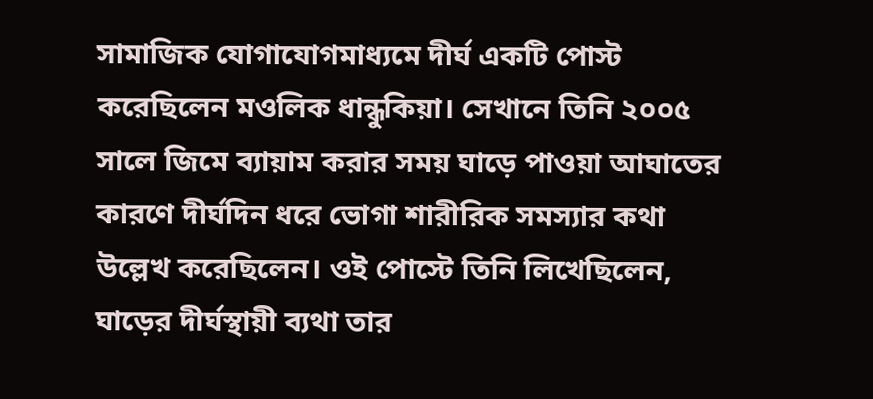সামাজিক যোগাযোগমাধ্যমে দীর্ঘ একটি পোস্ট করেছিলেন মওলিক ধান্ধুকিয়া। সেখানে তিনি ২০০৫ সালে জিমে ব্যায়াম করার সময় ঘাড়ে পাওয়া আঘাতের কারণে দীর্ঘদিন ধরে ভোগা শারীরিক সমস্যার কথা উল্লেখ করেছিলেন। ওই পোস্টে তিনি লিখেছিলেন, ঘাড়ের দীর্ঘস্থায়ী ব্যথা তার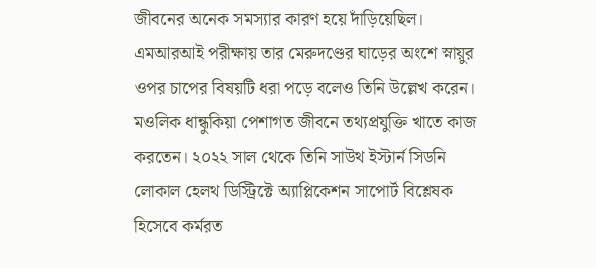জীবনের অনেক সমস্যার কারণ হয়ে দাঁড়িয়েছিল। এমআরআই পরীক্ষায় তার মেরুদণ্ডের ঘাড়ের অংশে স্নায়ুর ওপর চাপের বিষয়টি ধরা পড়ে বলেও তিনি উল্লেখ করেন। মওলিক ধান্ধুকিয়া পেশাগত জীবনে তথ্যপ্রযুক্তি খাতে কাজ করতেন। ২০২২ সাল থেকে তিনি সাউথ ইস্টার্ন সিডনি লোকাল হেলথ ডিস্ট্রিক্টে অ্যাপ্লিকেশন সাপোর্ট বিশ্লেষক হিসেবে কর্মরত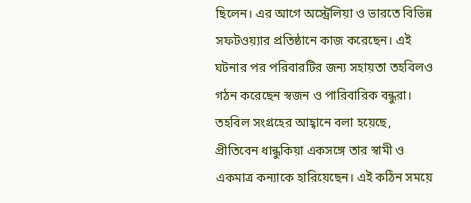ছিলেন। এর আগে অস্ট্রেলিয়া ও ভারতে বিভিন্ন সফটওয়্যার প্রতিষ্ঠানে কাজ করেছেন। এই ঘটনার পর পরিবারটির জন্য সহায়তা তহবিলও গঠন করেছেন স্বজন ও পারিবারিক বন্ধুরা। তহবিল সংগ্রহের আহ্বানে বলা হয়েছে, প্রীতিবেন ধান্ধুকিয়া একসঙ্গে তার স্বামী ও একমাত্র কন্যাকে হারিয়েছেন। এই কঠিন সময়ে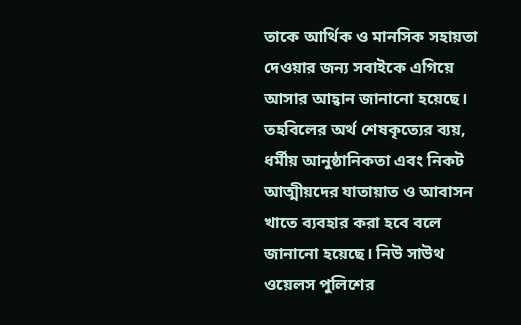তাকে আর্থিক ও মানসিক সহায়তা দেওয়ার জন্য সবাইকে এগিয়ে আসার আহ্বান জানানো হয়েছে। তহবিলের অর্থ শেষকৃত্যের ব্যয়, ধর্মীয় আনুষ্ঠানিকতা এবং নিকট আত্মীয়দের যাতায়াত ও আবাসন খাতে ব্যবহার করা হবে বলে জানানো হয়েছে। নিউ সাউথ ওয়েলস পুলিশের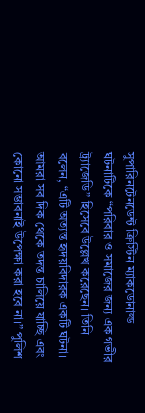সুপারিনটেনডেন্ট ক্রিস্টিন ম্যাকডোনাল্ড ঘটনাটিকে “পরিবার ও সমাজের জন্য এক গভীর ট্র্যাজেডি” হিসেবে উল্লেখ করেছেন। তিনি বলেন, “এটি অত্যন্ত হৃদয়বিদারক একটি ঘটনা। আমরা সব দিক থেকে তদন্ত চালিয়ে যাচ্ছি এবং কোনো সম্ভাবনাই উপেক্ষা করা হবে না।” পুলিশ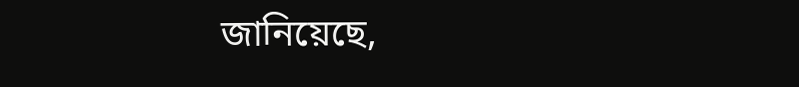জানিয়েছে,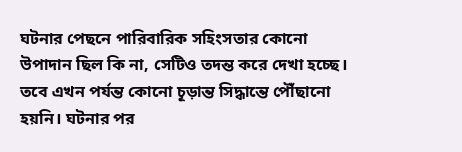ঘটনার পেছনে পারিবারিক সহিংসতার কোনো উপাদান ছিল কি না, সেটিও তদন্ত করে দেখা হচ্ছে। তবে এখন পর্যন্ত কোনো চূড়ান্ত সিদ্ধান্তে পৌঁছানো হয়নি। ঘটনার পর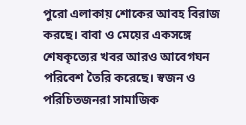পুরো এলাকায় শোকের আবহ বিরাজ করছে। বাবা ও মেয়ের একসঙ্গে শেষকৃত্যের খবর আরও আবেগঘন পরিবেশ তৈরি করেছে। স্বজন ও পরিচিতজনরা সামাজিক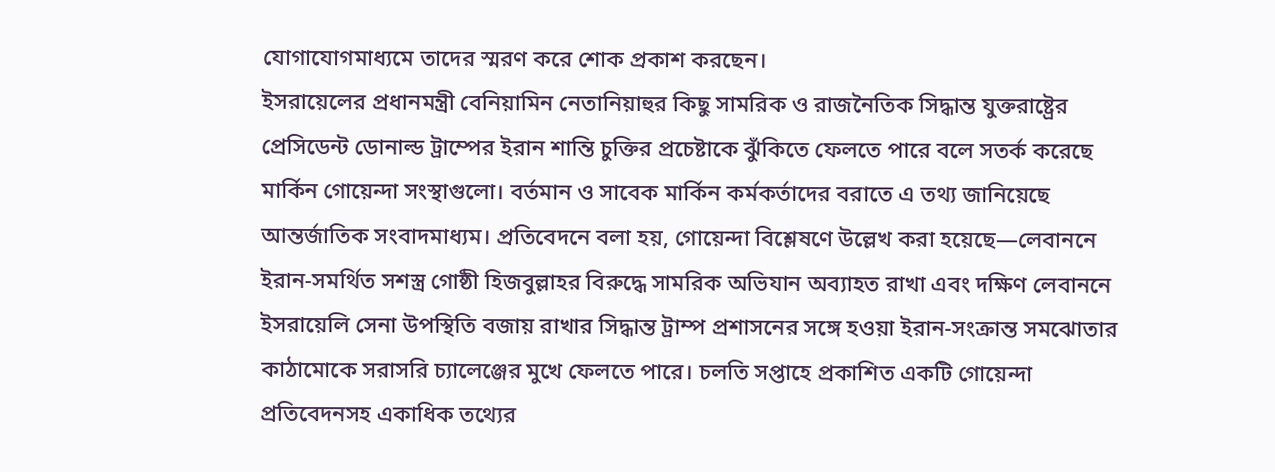যোগাযোগমাধ্যমে তাদের স্মরণ করে শোক প্রকাশ করছেন।
ইসরায়েলের প্রধানমন্ত্রী বেনিয়ামিন নেতানিয়াহুর কিছু সামরিক ও রাজনৈতিক সিদ্ধান্ত যুক্তরাষ্ট্রের প্রেসিডেন্ট ডোনাল্ড ট্রাম্পের ইরান শান্তি চুক্তির প্রচেষ্টাকে ঝুঁকিতে ফেলতে পারে বলে সতর্ক করেছে মার্কিন গোয়েন্দা সংস্থাগুলো। বর্তমান ও সাবেক মার্কিন কর্মকর্তাদের বরাতে এ তথ্য জানিয়েছে আন্তর্জাতিক সংবাদমাধ্যম। প্রতিবেদনে বলা হয়, গোয়েন্দা বিশ্লেষণে উল্লেখ করা হয়েছে—লেবাননে ইরান-সমর্থিত সশস্ত্র গোষ্ঠী হিজবুল্লাহর বিরুদ্ধে সামরিক অভিযান অব্যাহত রাখা এবং দক্ষিণ লেবাননে ইসরায়েলি সেনা উপস্থিতি বজায় রাখার সিদ্ধান্ত ট্রাম্প প্রশাসনের সঙ্গে হওয়া ইরান-সংক্রান্ত সমঝোতার কাঠামোকে সরাসরি চ্যালেঞ্জের মুখে ফেলতে পারে। চলতি সপ্তাহে প্রকাশিত একটি গোয়েন্দা প্রতিবেদনসহ একাধিক তথ্যের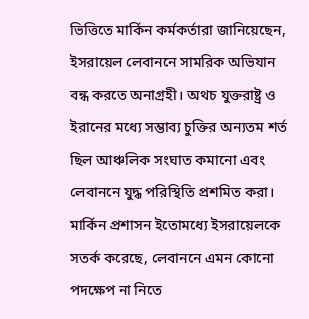ভিত্তিতে মার্কিন কর্মকর্তারা জানিয়েছেন, ইসরায়েল লেবাননে সামরিক অভিযান বন্ধ করতে অনাগ্রহী। অথচ যুক্তরাষ্ট্র ও ইরানের মধ্যে সম্ভাব্য চুক্তির অন্যতম শর্ত ছিল আঞ্চলিক সংঘাত কমানো এবং লেবাননে যুদ্ধ পরিস্থিতি প্রশমিত করা। মার্কিন প্রশাসন ইতোমধ্যে ইসরায়েলকে সতর্ক করেছে, লেবাননে এমন কোনো পদক্ষেপ না নিতে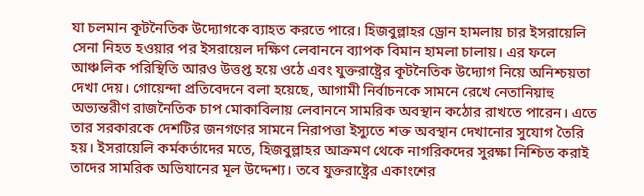যা চলমান কূটনৈতিক উদ্যোগকে ব্যাহত করতে পারে। হিজবুল্লাহর ড্রোন হামলায় চার ইসরায়েলি সেনা নিহত হওয়ার পর ইসরায়েল দক্ষিণ লেবাননে ব্যাপক বিমান হামলা চালায়। এর ফলে আঞ্চলিক পরিস্থিতি আরও উত্তপ্ত হয়ে ওঠে এবং যুক্তরাষ্ট্রের কূটনৈতিক উদ্যোগ নিয়ে অনিশ্চয়তা দেখা দেয়। গোয়েন্দা প্রতিবেদনে বলা হয়েছে, আগামী নির্বাচনকে সামনে রেখে নেতানিয়াহু অভ্যন্তরীণ রাজনৈতিক চাপ মোকাবিলায় লেবাননে সামরিক অবস্থান কঠোর রাখতে পারেন। এতে তার সরকারকে দেশটির জনগণের সামনে নিরাপত্তা ইস্যুতে শক্ত অবস্থান দেখানোর সুযোগ তৈরি হয়। ইসরায়েলি কর্মকর্তাদের মতে, হিজবুল্লাহর আক্রমণ থেকে নাগরিকদের সুরক্ষা নিশ্চিত করাই তাদের সামরিক অভিযানের মূল উদ্দেশ্য। তবে যুক্তরাষ্ট্রের একাংশের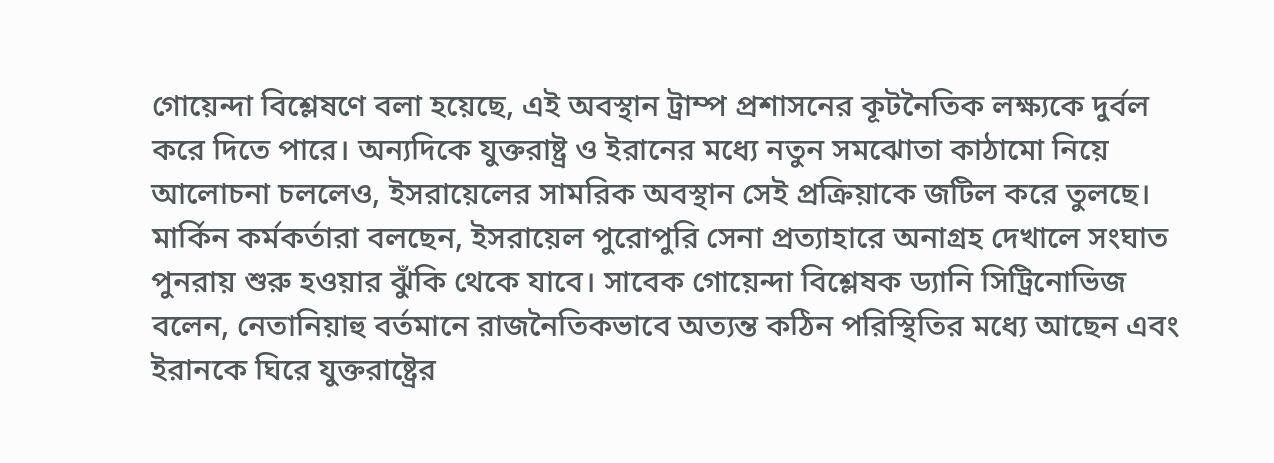গোয়েন্দা বিশ্লেষণে বলা হয়েছে, এই অবস্থান ট্রাম্প প্রশাসনের কূটনৈতিক লক্ষ্যকে দুর্বল করে দিতে পারে। অন্যদিকে যুক্তরাষ্ট্র ও ইরানের মধ্যে নতুন সমঝোতা কাঠামো নিয়ে আলোচনা চললেও, ইসরায়েলের সামরিক অবস্থান সেই প্রক্রিয়াকে জটিল করে তুলছে। মার্কিন কর্মকর্তারা বলছেন, ইসরায়েল পুরোপুরি সেনা প্রত্যাহারে অনাগ্রহ দেখালে সংঘাত পুনরায় শুরু হওয়ার ঝুঁকি থেকে যাবে। সাবেক গোয়েন্দা বিশ্লেষক ড্যানি সিট্রিনোভিজ বলেন, নেতানিয়াহু বর্তমানে রাজনৈতিকভাবে অত্যন্ত কঠিন পরিস্থিতির মধ্যে আছেন এবং ইরানকে ঘিরে যুক্তরাষ্ট্রের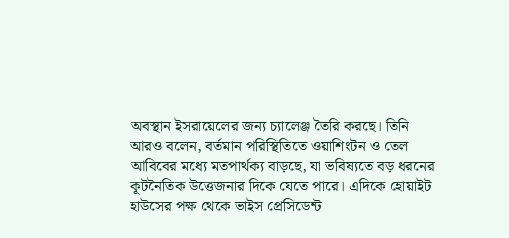অবস্থান ইসরায়েলের জন্য চ্যালেঞ্জ তৈরি করছে। তিনি আরও বলেন, বর্তমান পরিস্থিতিতে ওয়াশিংটন ও তেল আবিবের মধ্যে মতপার্থক্য বাড়ছে, যা ভবিষ্যতে বড় ধরনের কূটনৈতিক উত্তেজনার দিকে যেতে পারে। এদিকে হোয়াইট হাউসের পক্ষ থেকে ভাইস প্রেসিডেন্ট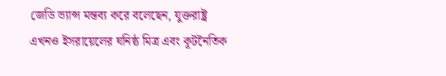জেডি ভ্যান্স মন্তব্য করে বলেছেন, যুক্তরাষ্ট্র এখনও ইসরায়েলের ঘনিষ্ঠ মিত্র এবং কূটনৈতিক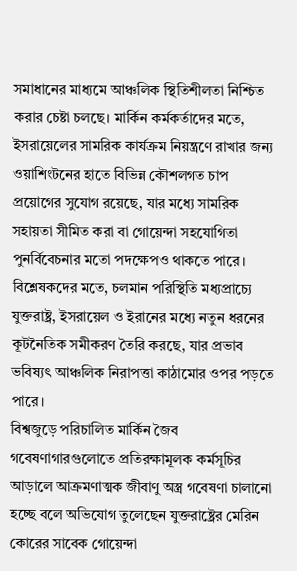সমাধানের মাধ্যমে আঞ্চলিক স্থিতিশীলতা নিশ্চিত করার চেষ্টা চলছে। মার্কিন কর্মকর্তাদের মতে, ইসরায়েলের সামরিক কার্যক্রম নিয়ন্ত্রণে রাখার জন্য ওয়াশিংটনের হাতে বিভিন্ন কৌশলগত চাপ প্রয়োগের সুযোগ রয়েছে, যার মধ্যে সামরিক সহায়তা সীমিত করা বা গোয়েন্দা সহযোগিতা পুনর্বিবেচনার মতো পদক্ষেপও থাকতে পারে। বিশ্লেষকদের মতে, চলমান পরিস্থিতি মধ্যপ্রাচ্যে যুক্তরাষ্ট্র, ইসরায়েল ও ইরানের মধ্যে নতুন ধরনের কূটনৈতিক সমীকরণ তৈরি করছে, যার প্রভাব ভবিষ্যৎ আঞ্চলিক নিরাপত্তা কাঠামোর ওপর পড়তে পারে।
বিশ্বজুড়ে পরিচালিত মার্কিন জৈব গবেষণাগারগুলোতে প্রতিরক্ষামূলক কর্মসূচির আড়ালে আক্রমণাত্মক জীবাণু অস্ত্র গবেষণা চালানো হচ্ছে বলে অভিযোগ তুলেছেন যুক্তরাষ্ট্রের মেরিন কোরের সাবেক গোয়েন্দা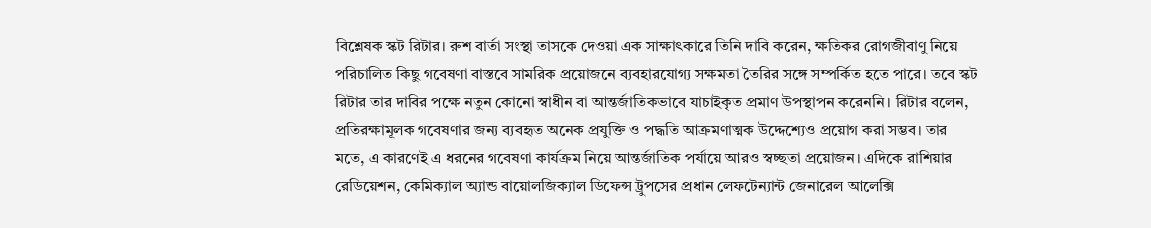বিশ্লেষক স্কট রিটার। রুশ বার্তা সংস্থা তাসকে দেওয়া এক সাক্ষাৎকারে তিনি দাবি করেন, ক্ষতিকর রোগজীবাণু নিয়ে পরিচালিত কিছু গবেষণা বাস্তবে সামরিক প্রয়োজনে ব্যবহারযোগ্য সক্ষমতা তৈরির সঙ্গে সম্পর্কিত হতে পারে। তবে স্কট রিটার তার দাবির পক্ষে নতুন কোনো স্বাধীন বা আন্তর্জাতিকভাবে যাচাইকৃত প্রমাণ উপস্থাপন করেননি। রিটার বলেন, প্রতিরক্ষামূলক গবেষণার জন্য ব্যবহৃত অনেক প্রযুক্তি ও পদ্ধতি আক্রমণাত্মক উদ্দেশ্যেও প্রয়োগ করা সম্ভব। তার মতে, এ কারণেই এ ধরনের গবেষণা কার্যক্রম নিয়ে আন্তর্জাতিক পর্যায়ে আরও স্বচ্ছতা প্রয়োজন। এদিকে রাশিয়ার রেডিয়েশন, কেমিক্যাল অ্যান্ড বায়োলজিক্যাল ডিফেন্স ট্রুপসের প্রধান লেফটেন্যান্ট জেনারেল আলেক্সি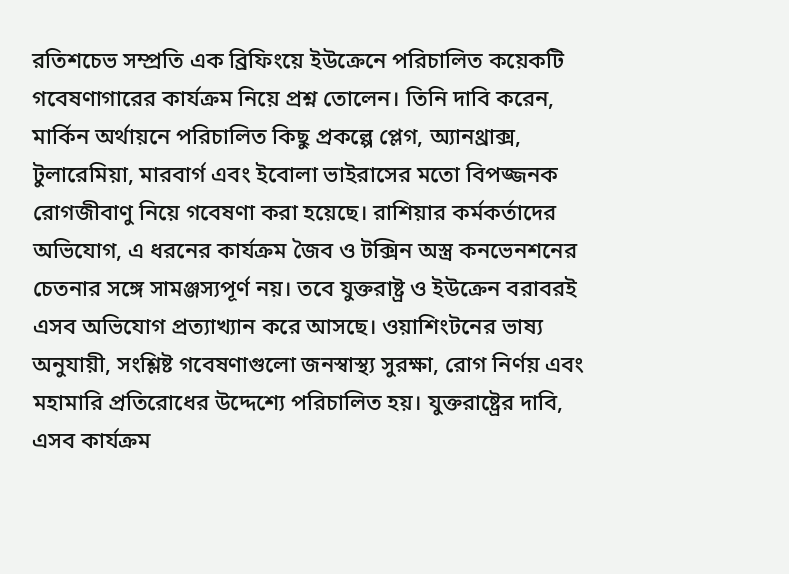রতিশচেভ সম্প্রতি এক ব্রিফিংয়ে ইউক্রেনে পরিচালিত কয়েকটি গবেষণাগারের কার্যক্রম নিয়ে প্রশ্ন তোলেন। তিনি দাবি করেন, মার্কিন অর্থায়নে পরিচালিত কিছু প্রকল্পে প্লেগ, অ্যানথ্রাক্স, টুলারেমিয়া, মারবার্গ এবং ইবোলা ভাইরাসের মতো বিপজ্জনক রোগজীবাণু নিয়ে গবেষণা করা হয়েছে। রাশিয়ার কর্মকর্তাদের অভিযোগ, এ ধরনের কার্যক্রম জৈব ও টক্সিন অস্ত্র কনভেনশনের চেতনার সঙ্গে সামঞ্জস্যপূর্ণ নয়। তবে যুক্তরাষ্ট্র ও ইউক্রেন বরাবরই এসব অভিযোগ প্রত্যাখ্যান করে আসছে। ওয়াশিংটনের ভাষ্য অনুযায়ী, সংশ্লিষ্ট গবেষণাগুলো জনস্বাস্থ্য সুরক্ষা, রোগ নির্ণয় এবং মহামারি প্রতিরোধের উদ্দেশ্যে পরিচালিত হয়। যুক্তরাষ্ট্রের দাবি, এসব কার্যক্রম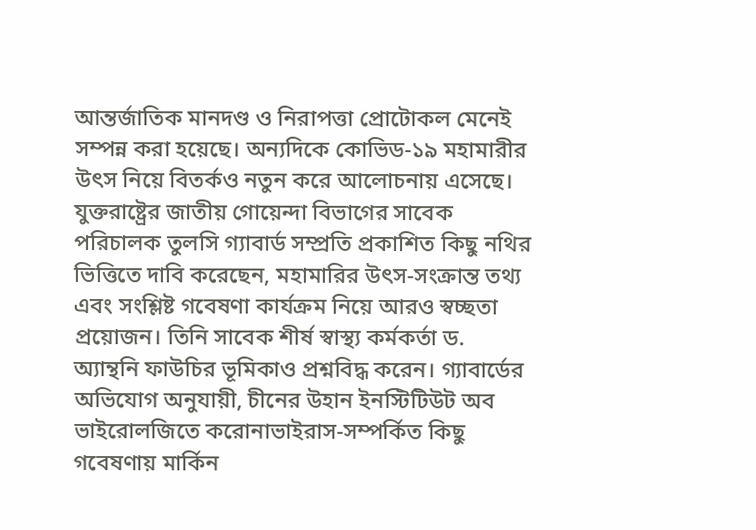আন্তর্জাতিক মানদণ্ড ও নিরাপত্তা প্রোটোকল মেনেই সম্পন্ন করা হয়েছে। অন্যদিকে কোভিড-১৯ মহামারীর উৎস নিয়ে বিতর্কও নতুন করে আলোচনায় এসেছে। যুক্তরাষ্ট্রের জাতীয় গোয়েন্দা বিভাগের সাবেক পরিচালক তুলসি গ্যাবার্ড সম্প্রতি প্রকাশিত কিছু নথির ভিত্তিতে দাবি করেছেন, মহামারির উৎস-সংক্রান্ত তথ্য এবং সংশ্লিষ্ট গবেষণা কার্যক্রম নিয়ে আরও স্বচ্ছতা প্রয়োজন। তিনি সাবেক শীর্ষ স্বাস্থ্য কর্মকর্তা ড. অ্যান্থনি ফাউচির ভূমিকাও প্রশ্নবিদ্ধ করেন। গ্যাবার্ডের অভিযোগ অনুযায়ী, চীনের উহান ইনস্টিটিউট অব ভাইরোলজিতে করোনাভাইরাস-সম্পর্কিত কিছু গবেষণায় মার্কিন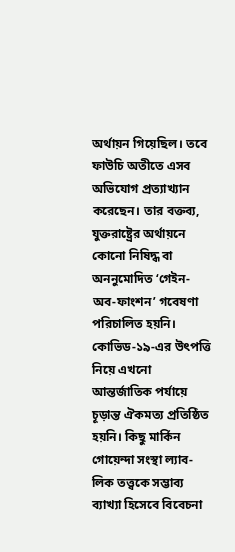অর্থায়ন গিয়েছিল। তবে ফাউচি অতীতে এসব অভিযোগ প্রত্যাখ্যান করেছেন। তার বক্তব্য, যুক্তরাষ্ট্রের অর্থায়নে কোনো নিষিদ্ধ বা অননুমোদিত ‘গেইন-অব-ফাংশন’ গবেষণা পরিচালিত হয়নি। কোভিড-১৯-এর উৎপত্তি নিয়ে এখনো আন্তর্জাতিক পর্যায়ে চূড়ান্ত ঐকমত্য প্রতিষ্ঠিত হয়নি। কিছু মার্কিন গোয়েন্দা সংস্থা ল্যাব-লিক তত্ত্বকে সম্ভাব্য ব্যাখ্যা হিসেবে বিবেচনা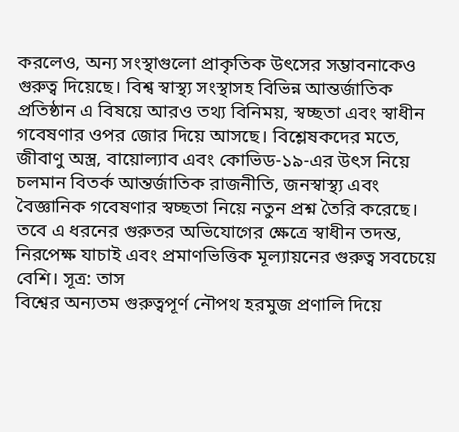করলেও, অন্য সংস্থাগুলো প্রাকৃতিক উৎসের সম্ভাবনাকেও গুরুত্ব দিয়েছে। বিশ্ব স্বাস্থ্য সংস্থাসহ বিভিন্ন আন্তর্জাতিক প্রতিষ্ঠান এ বিষয়ে আরও তথ্য বিনিময়, স্বচ্ছতা এবং স্বাধীন গবেষণার ওপর জোর দিয়ে আসছে। বিশ্লেষকদের মতে, জীবাণু অস্ত্র, বায়োল্যাব এবং কোভিড-১৯-এর উৎস নিয়ে চলমান বিতর্ক আন্তর্জাতিক রাজনীতি, জনস্বাস্থ্য এবং বৈজ্ঞানিক গবেষণার স্বচ্ছতা নিয়ে নতুন প্রশ্ন তৈরি করেছে। তবে এ ধরনের গুরুতর অভিযোগের ক্ষেত্রে স্বাধীন তদন্ত, নিরপেক্ষ যাচাই এবং প্রমাণভিত্তিক মূল্যায়নের গুরুত্ব সবচেয়ে বেশি। সূত্র: তাস
বিশ্বের অন্যতম গুরুত্বপূর্ণ নৌপথ হরমুজ প্রণালি দিয়ে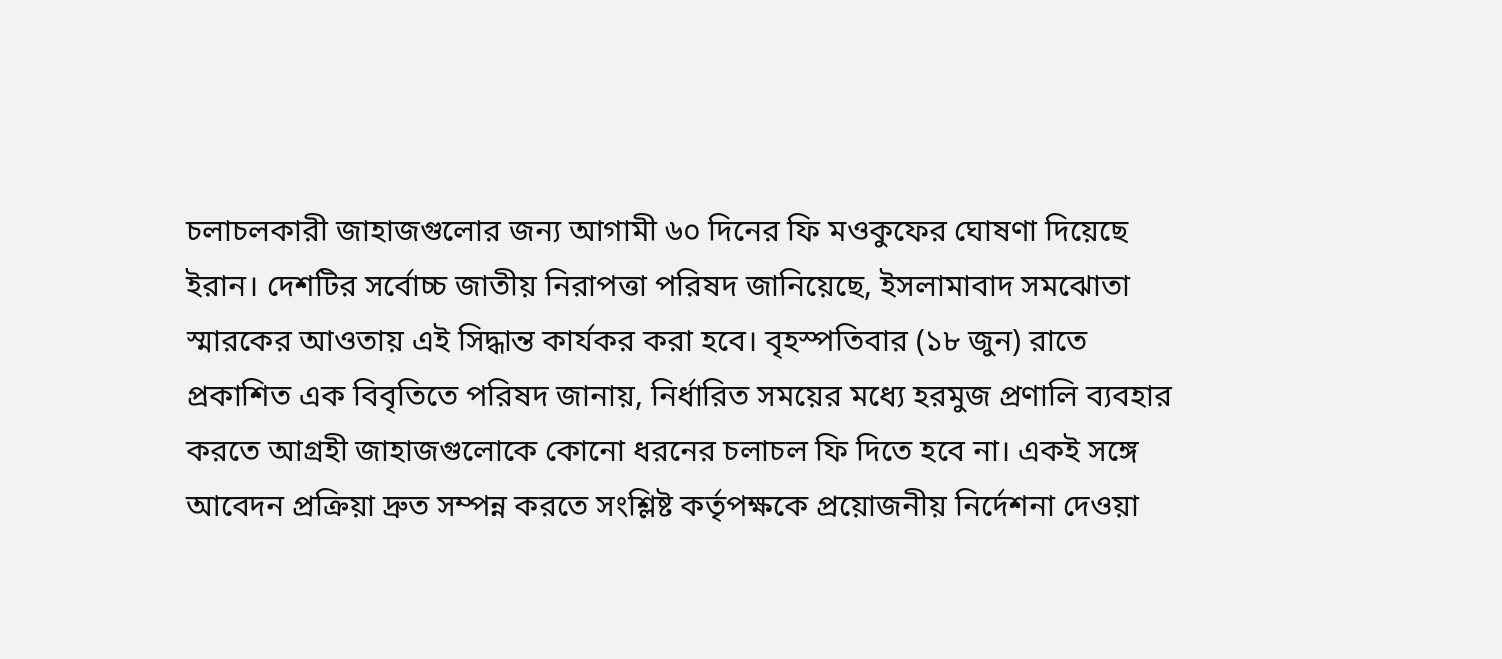চলাচলকারী জাহাজগুলোর জন্য আগামী ৬০ দিনের ফি মওকুফের ঘোষণা দিয়েছে ইরান। দেশটির সর্বোচ্চ জাতীয় নিরাপত্তা পরিষদ জানিয়েছে, ইসলামাবাদ সমঝোতা স্মারকের আওতায় এই সিদ্ধান্ত কার্যকর করা হবে। বৃহস্পতিবার (১৮ জুন) রাতে প্রকাশিত এক বিবৃতিতে পরিষদ জানায়, নির্ধারিত সময়ের মধ্যে হরমুজ প্রণালি ব্যবহার করতে আগ্রহী জাহাজগুলোকে কোনো ধরনের চলাচল ফি দিতে হবে না। একই সঙ্গে আবেদন প্রক্রিয়া দ্রুত সম্পন্ন করতে সংশ্লিষ্ট কর্তৃপক্ষকে প্রয়োজনীয় নির্দেশনা দেওয়া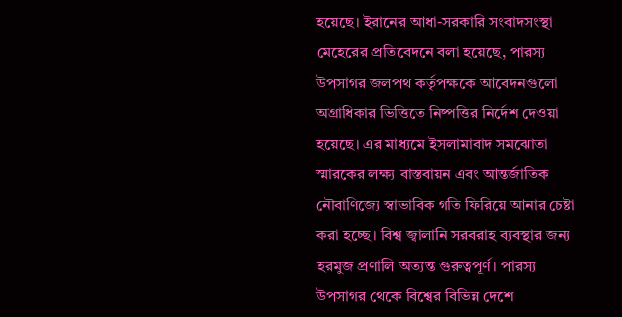হয়েছে। ইরানের আধা-সরকারি সংবাদসংস্থা মেহেরের প্রতিবেদনে বলা হয়েছে, পারস্য উপসাগর জলপথ কর্তৃপক্ষকে আবেদনগুলো অগ্রাধিকার ভিত্তিতে নিষ্পত্তির নির্দেশ দেওয়া হয়েছে। এর মাধ্যমে ইসলামাবাদ সমঝোতা স্মারকের লক্ষ্য বাস্তবায়ন এবং আন্তর্জাতিক নৌবাণিজ্যে স্বাভাবিক গতি ফিরিয়ে আনার চেষ্টা করা হচ্ছে। বিশ্ব জ্বালানি সরবরাহ ব্যবস্থার জন্য হরমুজ প্রণালি অত্যন্ত গুরুত্বপূর্ণ। পারস্য উপসাগর থেকে বিশ্বের বিভিন্ন দেশে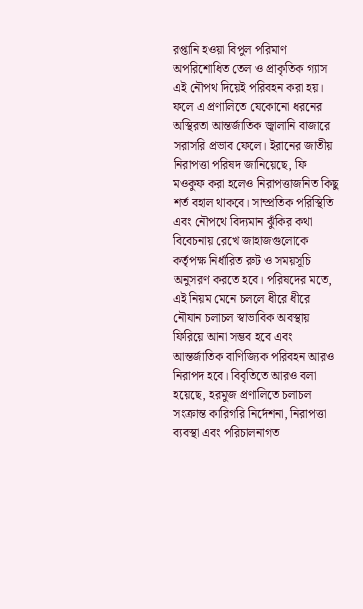রপ্তানি হওয়া বিপুল পরিমাণ অপরিশোধিত তেল ও প্রাকৃতিক গ্যাস এই নৌপথ দিয়েই পরিবহন করা হয়। ফলে এ প্রণালিতে যেকোনো ধরনের অস্থিরতা আন্তর্জাতিক জ্বালানি বাজারে সরাসরি প্রভাব ফেলে। ইরানের জাতীয় নিরাপত্তা পরিষদ জানিয়েছে, ফি মওকুফ করা হলেও নিরাপত্তাজনিত কিছু শর্ত বহাল থাকবে। সাম্প্রতিক পরিস্থিতি এবং নৌপথে বিদ্যমান ঝুঁকির কথা বিবেচনায় রেখে জাহাজগুলোকে কর্তৃপক্ষ নির্ধারিত রুট ও সময়সূচি অনুসরণ করতে হবে। পরিষদের মতে, এই নিয়ম মেনে চললে ধীরে ধীরে নৌযান চলাচল স্বাভাবিক অবস্থায় ফিরিয়ে আনা সম্ভব হবে এবং আন্তর্জাতিক বাণিজ্যিক পরিবহন আরও নিরাপদ হবে। বিবৃতিতে আরও বলা হয়েছে, হরমুজ প্রণালিতে চলাচল সংক্রান্ত কারিগরি নির্দেশনা, নিরাপত্তা ব্যবস্থা এবং পরিচালনাগত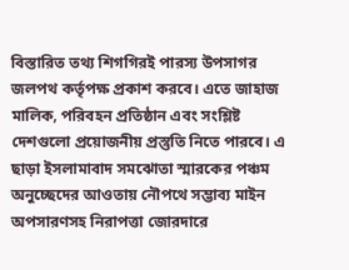বিস্তারিত তথ্য শিগগিরই পারস্য উপসাগর জলপথ কর্তৃপক্ষ প্রকাশ করবে। এতে জাহাজ মালিক, পরিবহন প্রতিষ্ঠান এবং সংশ্লিষ্ট দেশগুলো প্রয়োজনীয় প্রস্তুতি নিতে পারবে। এ ছাড়া ইসলামাবাদ সমঝোতা স্মারকের পঞ্চম অনুচ্ছেদের আওতায় নৌপথে সম্ভাব্য মাইন অপসারণসহ নিরাপত্তা জোরদারে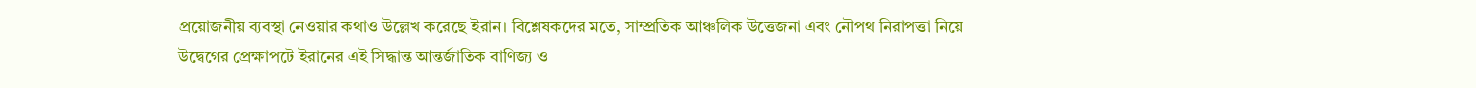প্রয়োজনীয় ব্যবস্থা নেওয়ার কথাও উল্লেখ করেছে ইরান। বিশ্লেষকদের মতে, সাম্প্রতিক আঞ্চলিক উত্তেজনা এবং নৌপথ নিরাপত্তা নিয়ে উদ্বেগের প্রেক্ষাপটে ইরানের এই সিদ্ধান্ত আন্তর্জাতিক বাণিজ্য ও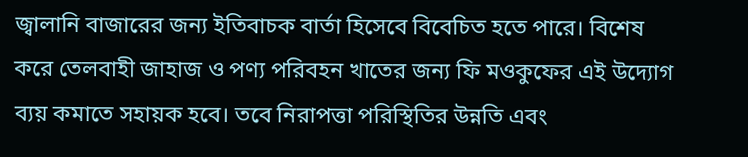জ্বালানি বাজারের জন্য ইতিবাচক বার্তা হিসেবে বিবেচিত হতে পারে। বিশেষ করে তেলবাহী জাহাজ ও পণ্য পরিবহন খাতের জন্য ফি মওকুফের এই উদ্যোগ ব্যয় কমাতে সহায়ক হবে। তবে নিরাপত্তা পরিস্থিতির উন্নতি এবং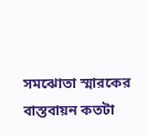সমঝোতা স্মারকের বাস্তবায়ন কতটা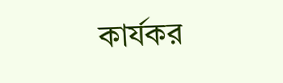কার্যকর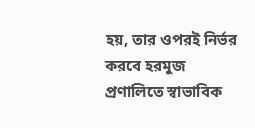হয়, তার ওপরই নির্ভর করবে হরমুজ প্রণালিতে স্বাভাবিক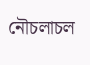নৌচলাচল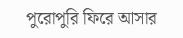পুরোপুরি ফিরে আসার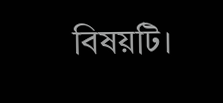বিষয়টি।